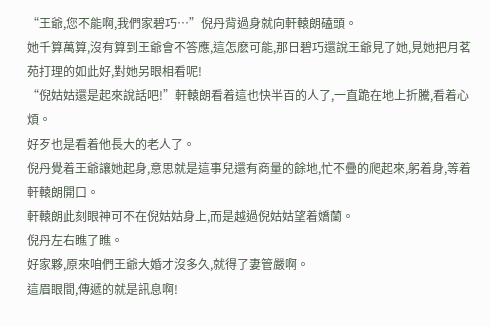“王爺,您不能啊,我們家碧巧…”倪丹背過身就向軒轅朗磕頭。
她千算萬算,沒有算到王爺會不答應,這怎麽可能,那日碧巧還說王爺見了她,見她把月茗苑打理的如此好,對她另眼相看呢!
“倪姑姑還是起來說話吧!”軒轅朗看着這也快半百的人了,一直跪在地上折騰,看着心煩。
好歹也是看着他長大的老人了。
倪丹覺着王爺讓她起身,意思就是這事兒還有商量的餘地,忙不疊的爬起來,躬着身,等着軒轅朗開口。
軒轅朗此刻眼神可不在倪姑姑身上,而是越過倪姑姑望着嬌蘭。
倪丹左右瞧了瞧。
好家夥,原來咱們王爺大婚才沒多久,就得了妻管嚴啊。
這眉眼間,傳遞的就是訊息啊!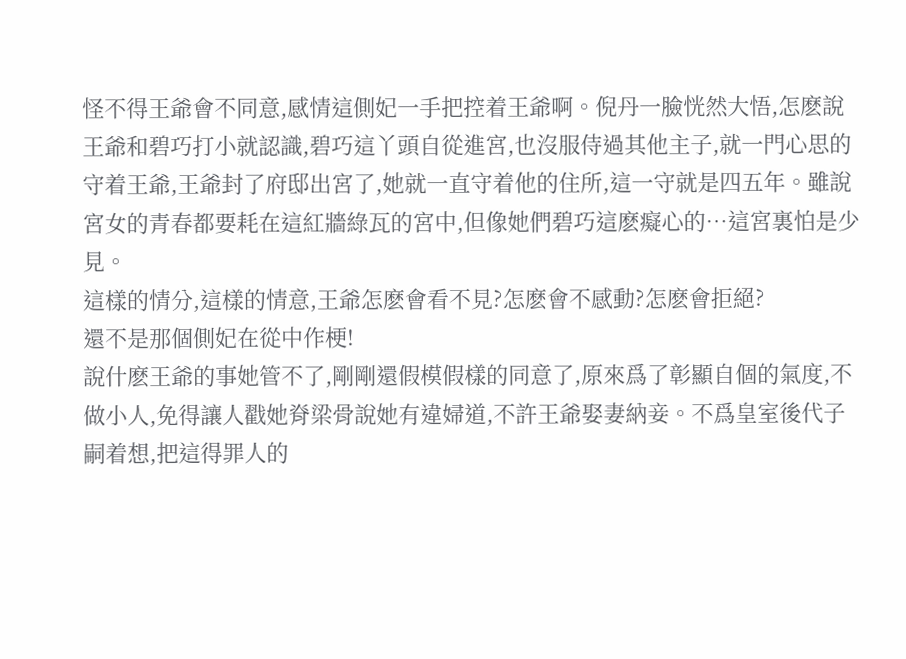怪不得王爺會不同意,感情這側妃一手把控着王爺啊。倪丹一臉恍然大悟,怎麽說王爺和碧巧打小就認識,碧巧這丫頭自從進宮,也沒服侍過其他主子,就一門心思的守着王爺,王爺封了府邸出宮了,她就一直守着他的住所,這一守就是四五年。雖說宮女的青春都要耗在這紅牆綠瓦的宮中,但像她們碧巧這麽癡心的…這宮裏怕是少見。
這樣的情分,這樣的情意,王爺怎麽會看不見?怎麽會不感動?怎麽會拒絕?
還不是那個側妃在從中作梗!
說什麽王爺的事她管不了,剛剛還假模假樣的同意了,原來爲了彰顯自個的氣度,不做小人,免得讓人戳她脊梁骨說她有違婦道,不許王爺娶妻納妾。不爲皇室後代子嗣着想,把這得罪人的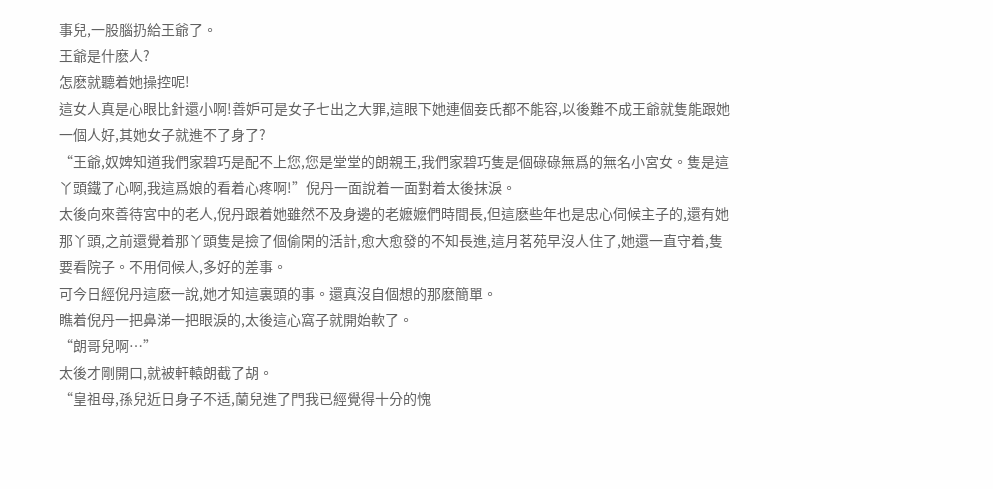事兒,一股腦扔給王爺了。
王爺是什麽人?
怎麽就聽着她操控呢!
這女人真是心眼比針還小啊!善妒可是女子七出之大罪,這眼下她連個妾氏都不能容,以後難不成王爺就隻能跟她一個人好,其她女子就進不了身了?
“王爺,奴婢知道我們家碧巧是配不上您,您是堂堂的朗親王,我們家碧巧隻是個碌碌無爲的無名小宮女。隻是這丫頭鐵了心啊,我這爲娘的看着心疼啊!”倪丹一面說着一面對着太後抹淚。
太後向來善待宮中的老人,倪丹跟着她雖然不及身邊的老嬷嬷們時間長,但這麽些年也是忠心伺候主子的,還有她那丫頭,之前還覺着那丫頭隻是撿了個偷閑的活計,愈大愈發的不知長進,這月茗苑早沒人住了,她還一直守着,隻要看院子。不用伺候人,多好的差事。
可今日經倪丹這麽一說,她才知這裏頭的事。還真沒自個想的那麽簡單。
瞧着倪丹一把鼻涕一把眼淚的,太後這心窩子就開始軟了。
“朗哥兒啊…”
太後才剛開口,就被軒轅朗截了胡。
“皇祖母,孫兒近日身子不适,蘭兒進了門我已經覺得十分的愧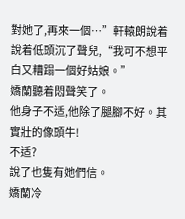對她了,再來一個…”軒轅朗說着說着低頭沉了聲兒,“我可不想平白又糟蹋一個好姑娘。”
嬌蘭聽着悶聲笑了。
他身子不适,他除了腿腳不好。其實壯的像頭牛!
不适?
說了也隻有她們信。
嬌蘭冷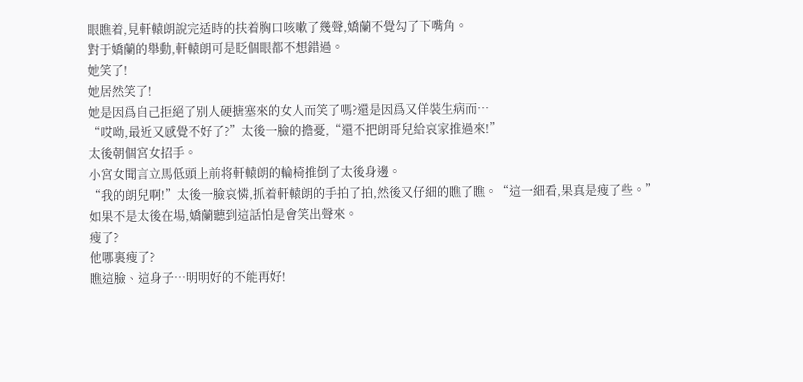眼瞧着,見軒轅朗說完适時的扶着胸口咳嗽了幾聲,嬌蘭不覺勾了下嘴角。
對于嬌蘭的舉動,軒轅朗可是眨個眼都不想錯過。
她笑了!
她居然笑了!
她是因爲自己拒絕了别人硬搪塞來的女人而笑了嗎?還是因爲又佯裝生病而…
“哎呦,最近又感覺不好了?”太後一臉的擔憂,“還不把朗哥兒給哀家推過來!”
太後朝個宮女招手。
小宮女聞言立馬低頭上前将軒轅朗的輪椅推倒了太後身邊。
“我的朗兒啊!”太後一臉哀憐,抓着軒轅朗的手拍了拍,然後又仔細的瞧了瞧。“這一細看,果真是瘦了些。”
如果不是太後在場,嬌蘭聽到這話怕是會笑出聲來。
瘦了?
他哪裏瘦了?
瞧這臉、這身子…明明好的不能再好!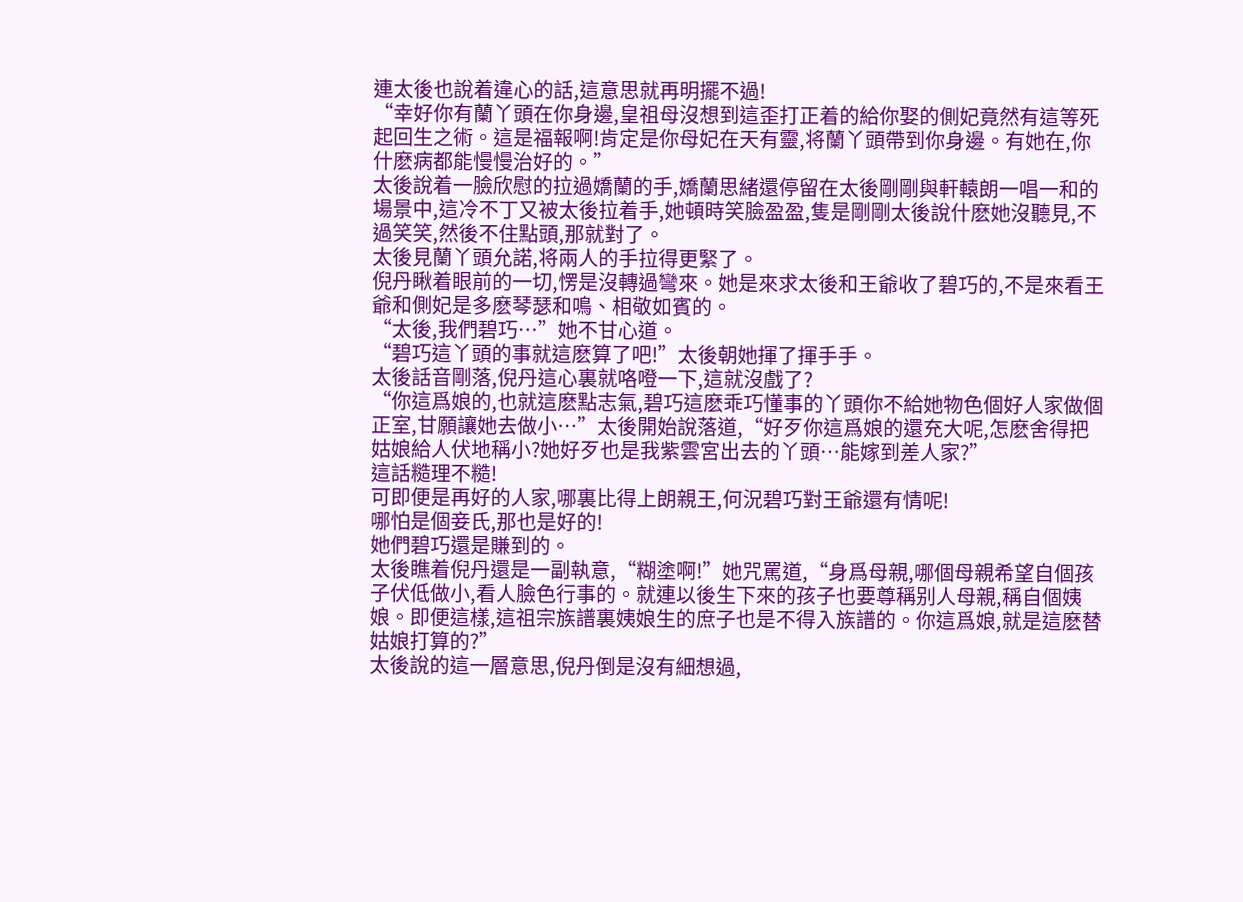連太後也說着違心的話,這意思就再明擺不過!
“幸好你有蘭丫頭在你身邊,皇祖母沒想到這歪打正着的給你娶的側妃竟然有這等死起回生之術。這是福報啊!肯定是你母妃在天有靈,将蘭丫頭帶到你身邊。有她在,你什麽病都能慢慢治好的。”
太後說着一臉欣慰的拉過嬌蘭的手,嬌蘭思緒還停留在太後剛剛與軒轅朗一唱一和的場景中,這冷不丁又被太後拉着手,她頓時笑臉盈盈,隻是剛剛太後說什麽她沒聽見,不過笑笑,然後不住點頭,那就對了。
太後見蘭丫頭允諾,将兩人的手拉得更緊了。
倪丹瞅着眼前的一切,愣是沒轉過彎來。她是來求太後和王爺收了碧巧的,不是來看王爺和側妃是多麽琴瑟和鳴、相敬如賓的。
“太後,我們碧巧…”她不甘心道。
“碧巧這丫頭的事就這麽算了吧!”太後朝她揮了揮手手。
太後話音剛落,倪丹這心裏就咯噔一下,這就沒戲了?
“你這爲娘的,也就這麽點志氣,碧巧這麽乖巧懂事的丫頭你不給她物色個好人家做個正室,甘願讓她去做小…”太後開始說落道,“好歹你這爲娘的還充大呢,怎麽舍得把姑娘給人伏地稱小?她好歹也是我紫雲宮出去的丫頭…能嫁到差人家?”
這話糙理不糙!
可即便是再好的人家,哪裏比得上朗親王,何況碧巧對王爺還有情呢!
哪怕是個妾氏,那也是好的!
她們碧巧還是賺到的。
太後瞧着倪丹還是一副執意,“糊塗啊!”她咒罵道,“身爲母親,哪個母親希望自個孩子伏低做小,看人臉色行事的。就連以後生下來的孩子也要尊稱别人母親,稱自個姨娘。即便這樣,這祖宗族譜裏姨娘生的庶子也是不得入族譜的。你這爲娘,就是這麽替姑娘打算的?”
太後說的這一層意思,倪丹倒是沒有細想過,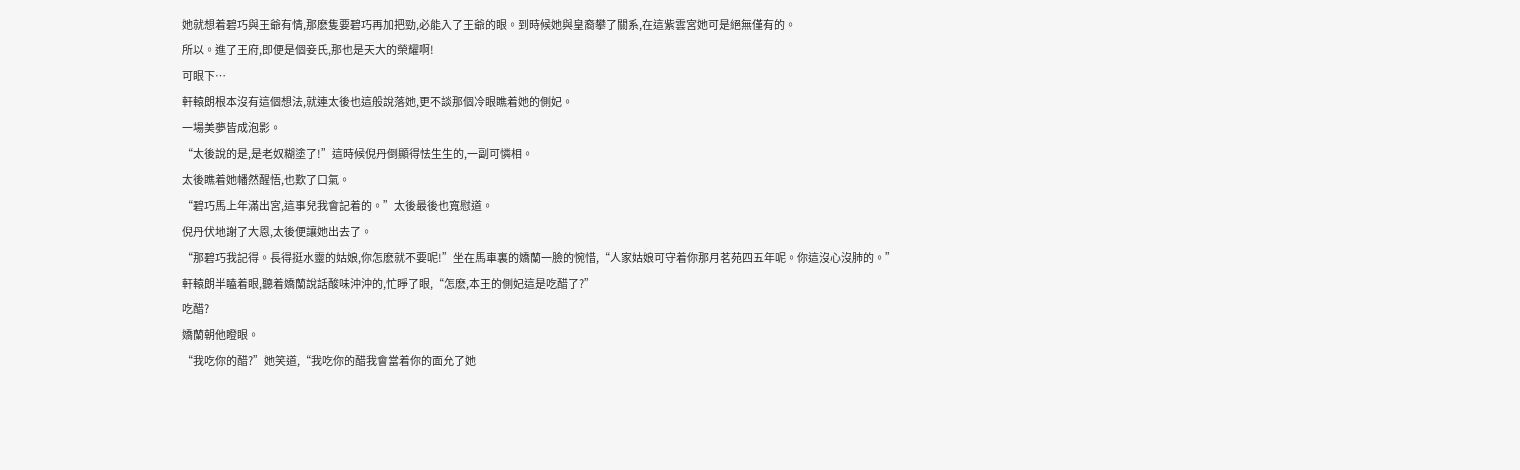她就想着碧巧與王爺有情,那麽隻要碧巧再加把勁,必能入了王爺的眼。到時候她與皇裔攀了關系,在這紫雲宮她可是絕無僅有的。
所以。進了王府,即便是個妾氏,那也是天大的榮耀啊!
可眼下…
軒轅朗根本沒有這個想法,就連太後也這般說落她,更不談那個冷眼瞧着她的側妃。
一場美夢皆成泡影。
“太後說的是,是老奴糊塗了!”這時候倪丹倒顯得怯生生的,一副可憐相。
太後瞧着她幡然醒悟,也歎了口氣。
“碧巧馬上年滿出宮,這事兒我會記着的。”太後最後也寬慰道。
倪丹伏地謝了大恩,太後便讓她出去了。
“那碧巧我記得。長得挺水靈的姑娘,你怎麽就不要呢!”坐在馬車裏的嬌蘭一臉的惋惜,“人家姑娘可守着你那月茗苑四五年呢。你這沒心沒肺的。”
軒轅朗半瞌着眼,聽着嬌蘭說話酸味沖沖的,忙睜了眼,“怎麽,本王的側妃這是吃醋了?”
吃醋?
嬌蘭朝他瞪眼。
“我吃你的醋?”她笑道,“我吃你的醋我會當着你的面允了她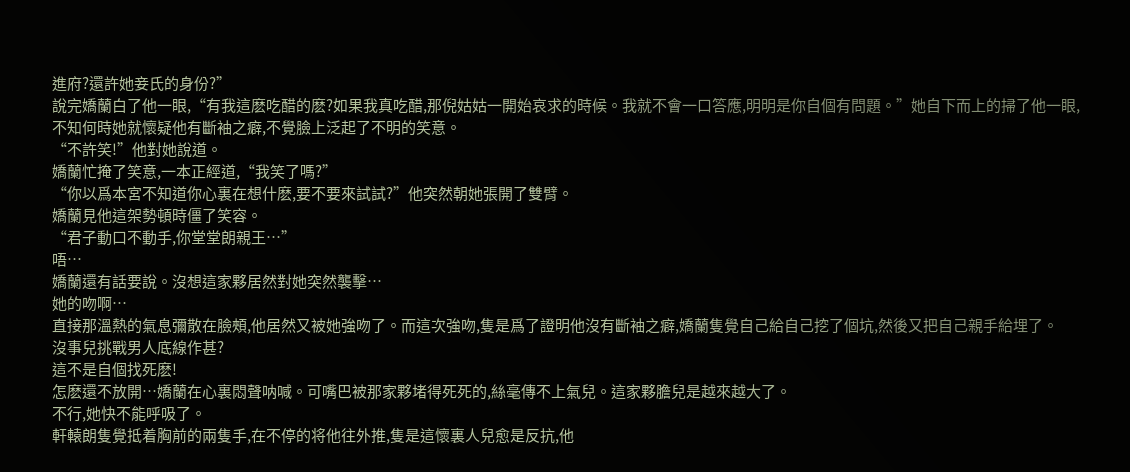進府?還許她妾氏的身份?”
說完嬌蘭白了他一眼,“有我這麽吃醋的麽?如果我真吃醋,那倪姑姑一開始哀求的時候。我就不會一口答應,明明是你自個有問題。”她自下而上的掃了他一眼,不知何時她就懷疑他有斷袖之癖,不覺臉上泛起了不明的笑意。
“不許笑!”他對她說道。
嬌蘭忙掩了笑意,一本正經道,“我笑了嗎?”
“你以爲本宮不知道你心裏在想什麽,要不要來試試?”他突然朝她張開了雙臂。
嬌蘭見他這架勢頓時僵了笑容。
“君子動口不動手,你堂堂朗親王…”
唔…
嬌蘭還有話要說。沒想這家夥居然對她突然襲擊…
她的吻啊…
直接那溫熱的氣息彌散在臉頰,他居然又被她強吻了。而這次強吻,隻是爲了證明他沒有斷袖之癖,嬌蘭隻覺自己給自己挖了個坑,然後又把自己親手給埋了。
沒事兒挑戰男人底線作甚?
這不是自個找死麽!
怎麽還不放開…嬌蘭在心裏悶聲呐喊。可嘴巴被那家夥堵得死死的,絲毫傳不上氣兒。這家夥膽兒是越來越大了。
不行,她快不能呼吸了。
軒轅朗隻覺抵着胸前的兩隻手,在不停的将他往外推,隻是這懷裏人兒愈是反抗,他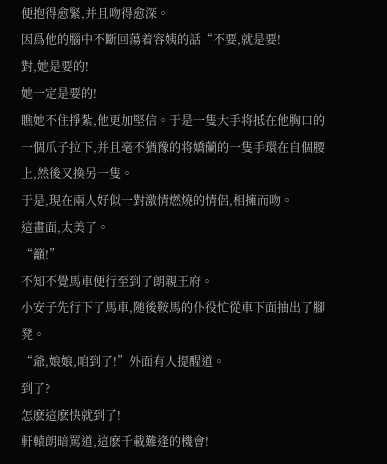便抱得愈緊,并且吻得愈深。
因爲他的腦中不斷回蕩着容姨的話“不要,就是要!
對,她是要的!
她一定是要的!
瞧她不住掙紮,他更加堅信。于是一隻大手将抵在他胸口的一個爪子拉下,并且毫不猶豫的将嬌蘭的一隻手環在自個腰上,然後又換另一隻。
于是,現在兩人好似一對激情燃燒的情侶,相擁而吻。
這畫面,太美了。
“籲!”
不知不覺馬車便行至到了朗親王府。
小安子先行下了馬車,随後鞍馬的仆役忙從車下面抽出了腳凳。
“爺,娘娘,咱到了!”外面有人提醒道。
到了?
怎麽這麽快就到了!
軒轅朗暗罵道,這麽千載難逢的機會!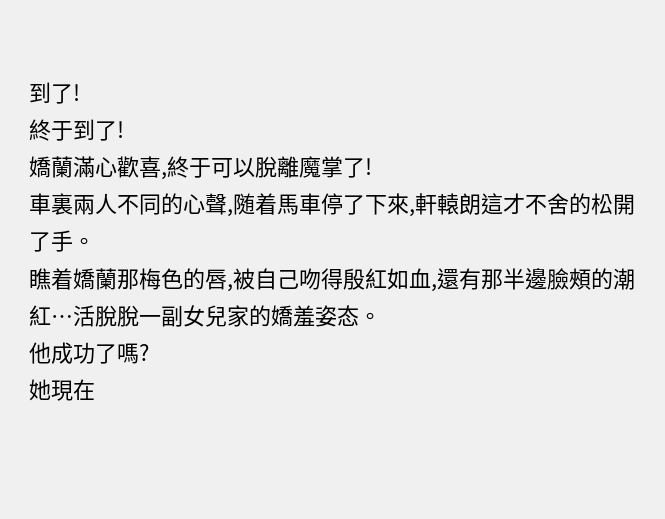到了!
終于到了!
嬌蘭滿心歡喜,終于可以脫離魔掌了!
車裏兩人不同的心聲,随着馬車停了下來,軒轅朗這才不舍的松開了手。
瞧着嬌蘭那梅色的唇,被自己吻得殷紅如血,還有那半邊臉頰的潮紅…活脫脫一副女兒家的嬌羞姿态。
他成功了嗎?
她現在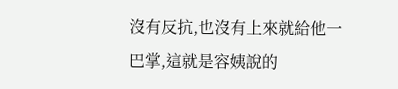沒有反抗,也沒有上來就給他一巴掌,這就是容姨說的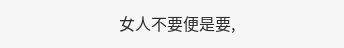女人不要便是要,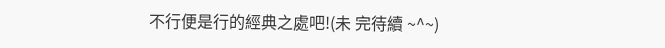不行便是行的經典之處吧!(未 完待續 ~^~)